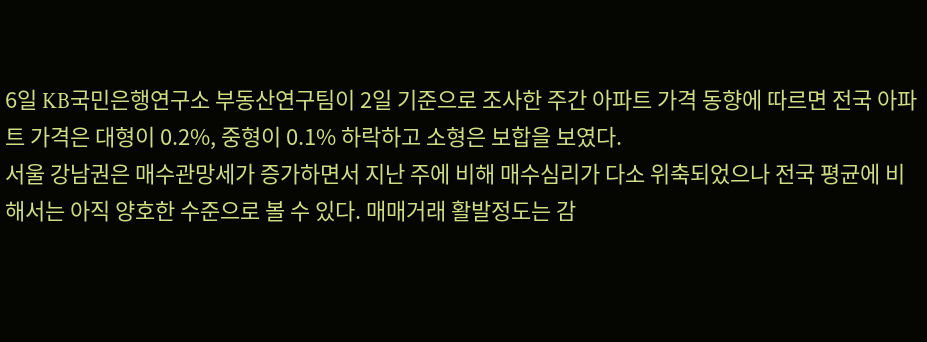6일 KB국민은행연구소 부동산연구팀이 2일 기준으로 조사한 주간 아파트 가격 동향에 따르면 전국 아파트 가격은 대형이 0.2%, 중형이 0.1% 하락하고 소형은 보합을 보였다.
서울 강남권은 매수관망세가 증가하면서 지난 주에 비해 매수심리가 다소 위축되었으나 전국 평균에 비해서는 아직 양호한 수준으로 볼 수 있다. 매매거래 활발정도는 감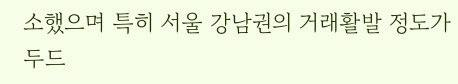소했으며 특히 서울 강남권의 거래활발 정도가 두드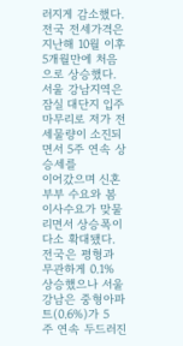러지게 감소했다.
전국 전세가격은 지난해 10월 이후 5개월만에 처음으로 상승했다. 서울 강남지역은 잠실 대단지 입주 마무리로 저가 전세물량이 소진되면서 5주 연속 상승세를
이어갔으며 신혼부부 수요와 봄 이사수요가 맞물리면서 상승폭이 다소 확대됐다.
전국은 평형과 무관하게 0.1% 상승했으나 서울 강남은 중형아파트(0.6%)가 5
주 연속 두드러진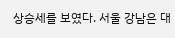상승세를 보였다. 서울 강남은 대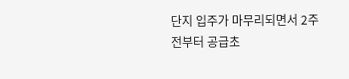단지 입주가 마무리되면서 2주
전부터 공급초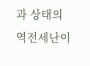과 상태의 역전세난이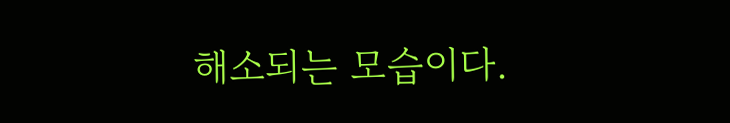해소되는 모습이다.